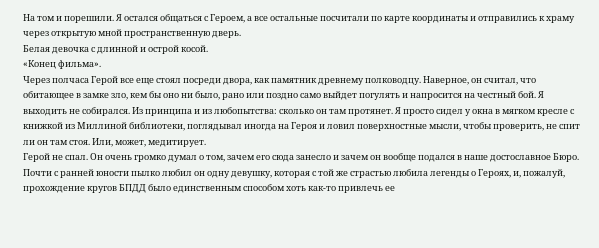На том и порешили. Я остался общаться с Героем, а все остальные посчитали по карте координаты и отправились к храму через открытую мной пространственную дверь.
Белая девочка с длинной и острой косой.
«Конец фильма».
Через полчаса Герой все еще стоял посреди двора, как памятник древнему полководцу. Наверное, он считал, что обитающее в замке зло, кем бы оно ни было, рано или поздно само выйдет погулять и напросится на честный бой. Я выходить не собирался. Из принципа и из любопытства: сколько он там протянет. Я просто сидел у окна в мягком кресле с книжкой из Миллиной библиотеки, поглядывал иногда на Героя и ловил поверхностные мысли, чтобы проверить, не спит ли он там стоя. Или, может, медитирует.
Герой не спал. Он очень громко думал о том, зачем его сюда занесло и зачем он вообще подался в наше достославное Бюро. Почти с ранней юности пылко любил он одну девушку, которая с той же страстью любила легенды о Героях, и, пожалуй, прохождение кругов БПДД было единственным способом хоть как-то привлечь ее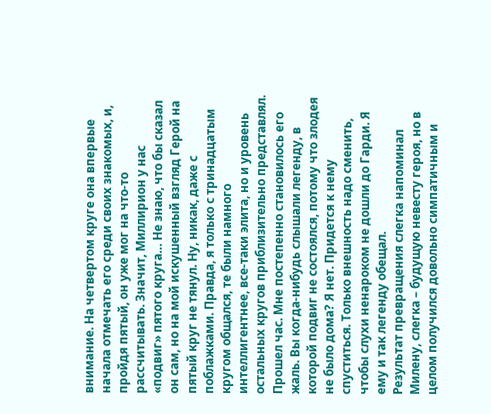внимание. На четвертом круге она впервые начала отмечать его среди своих знакомых, и, пройдя пятый, он уже мог на что-то рассчитывать. Значит, Миллирион у нас «подвиг» пятого круга… Не знаю, что бы сказал он сам, но на мой искушенный взгляд Герой на пятый круг не тянул. Ну, никак, даже с поблажками. Правда, я только с тринадцатым кругом общался, те были намного интеллигентнее, все-таки элита, но и уровень остальных кругов приблизительно представлял.
Прошел час. Мне постепенно становилось его жаль. Вы когда-нибудь слышали легенду, в которой подвиг не состоялся, потому что злодея не было дома? Я нет. Придется к нему спуститься. Только внешность надо сменить, чтобы слухи ненароком не дошли до Гарди. Я ему и так легенду обещал.
Результат превращения слегка напоминал Милену, слегка – будущую невесту героя, но в целом получился довольно симпатичным и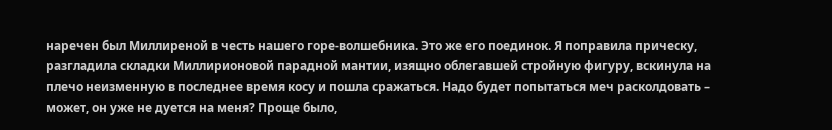наречен был Миллиреной в честь нашего горе-волшебника. Это же его поединок. Я поправила прическу, разгладила складки Миллирионовой парадной мантии, изящно облегавшей стройную фигуру, вскинула на плечо неизменную в последнее время косу и пошла сражаться. Надо будет попытаться меч расколдовать – может, он уже не дуется на меня? Проще было,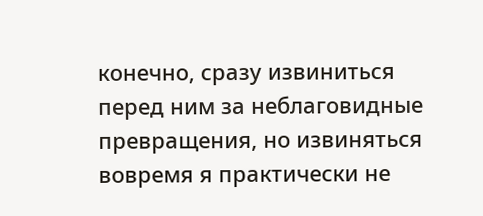конечно, сразу извиниться перед ним за неблаговидные превращения, но извиняться вовремя я практически не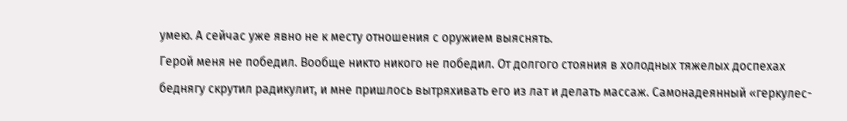умею. А сейчас уже явно не к месту отношения с оружием выяснять.
Герой меня не победил. Вообще никто никого не победил. От долгого стояния в холодных тяжелых доспехах беднягу скрутил радикулит, и мне пришлось вытряхивать его из лат и делать массаж. Самонадеянный «геркулес-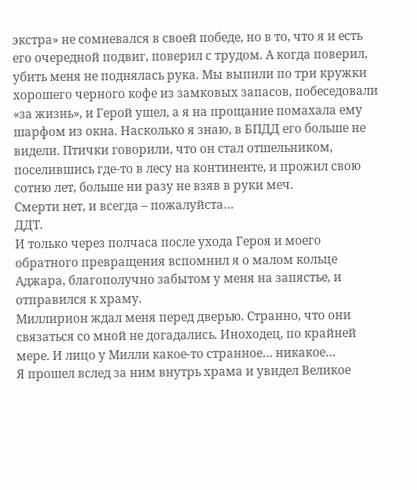экстра» не сомневался в своей победе, но в то, что я и есть его очередной подвиг, поверил с трудом. А когда поверил, убить меня не поднялась рука. Мы выпили по три кружки хорошего черного кофе из замковых запасов, побеседовали «за жизнь», и Герой ушел, а я на прощание помахала ему шарфом из окна. Насколько я знаю, в БПДД его больше не видели. Птички говорили, что он стал отшельником, поселившись где-то в лесу на континенте, и прожил свою сотню лет, больше ни разу не взяв в руки меч.
Смерти нет, и всегда – пожалуйста…
ДДТ.
И только через полчаса после ухода Героя и моего обратного превращения вспомнил я о малом кольце Аджара, благополучно забытом у меня на запястье, и отправился к храму.
Миллирион ждал меня перед дверью. Странно, что они связаться со мной не догадались. Иноходец, по крайней мере. И лицо у Милли какое-то странное… никакое…
Я прошел вслед за ним внутрь храма и увидел Великое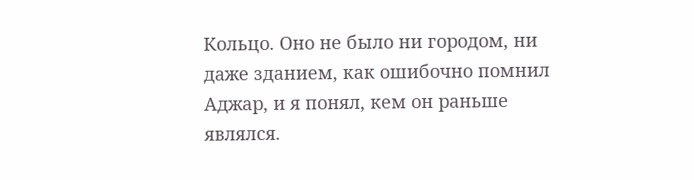Кольцо. Оно не было ни городом, ни даже зданием, как ошибочно помнил Аджар, и я понял, кем он раньше являлся.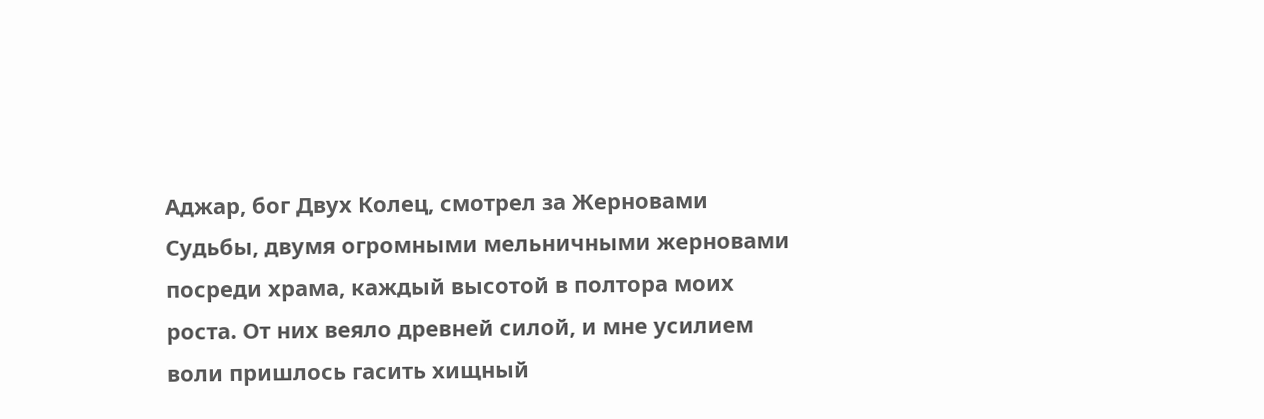Аджар, бог Двух Колец, смотрел за Жерновами Судьбы, двумя огромными мельничными жерновами посреди храма, каждый высотой в полтора моих роста. От них веяло древней силой, и мне усилием воли пришлось гасить хищный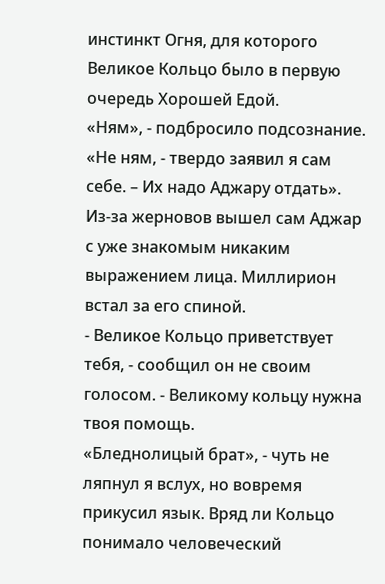инстинкт Огня, для которого Великое Кольцо было в первую очередь Хорошей Едой.
«Ням», - подбросило подсознание. «Не ням, - твердо заявил я сам себе. – Их надо Аджару отдать».
Из-за жерновов вышел сам Аджар с уже знакомым никаким выражением лица. Миллирион встал за его спиной.
- Великое Кольцо приветствует тебя, - сообщил он не своим голосом. - Великому кольцу нужна твоя помощь.
«Бледнолицый брат», - чуть не ляпнул я вслух, но вовремя прикусил язык. Вряд ли Кольцо понимало человеческий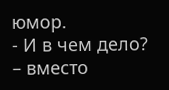юмор.
- И в чем дело? – вместо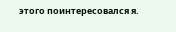этого поинтересовался я.